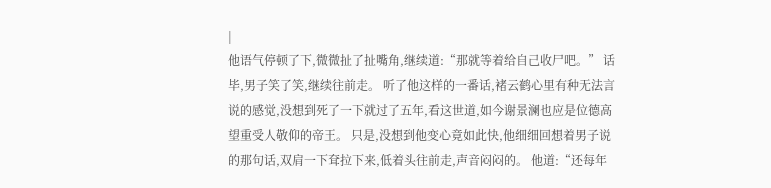|
他语气停顿了下,微微扯了扯嘴角,继续道:“那就等着给自己收尸吧。” 话毕,男子笑了笑,继续往前走。 听了他这样的一番话,褚云鹤心里有种无法言说的感觉,没想到死了一下就过了五年,看这世道,如今谢景澜也应是位德高望重受人敬仰的帝王。 只是,没想到他变心竟如此快,他细细回想着男子说的那句话,双肩一下耷拉下来,低着头往前走,声音闷闷的。 他道:“还每年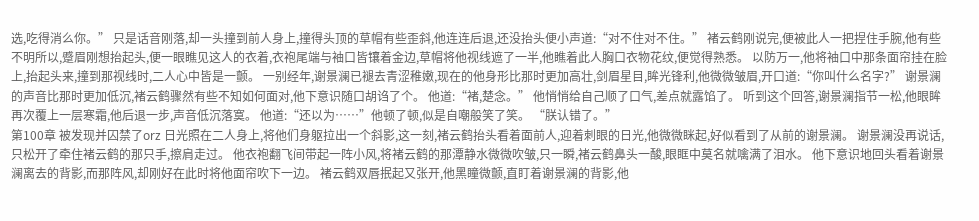选,吃得消么你。” 只是话音刚落,却一头撞到前人身上,撞得头顶的草帽有些歪斜,他连连后退,还没抬头便小声道:“对不住对不住。” 褚云鹤刚说完,便被此人一把捏住手腕,他有些不明所以,蹙眉刚想抬起头,便一眼瞧见这人的衣着,衣袍尾端与袖口皆镶着金边,草帽将他视线遮了一半,他瞧着此人胸口衣物花纹,便觉得熟悉。 以防万一,他将袖口中那条面帘挂在脸上,抬起头来,撞到那视线时,二人心中皆是一颤。 一别经年,谢景澜已褪去青涩稚嫩,现在的他身形比那时更加高壮,剑眉星目,眸光锋利,他微微皱眉,开口道:“你叫什么名字?” 谢景澜的声音比那时更加低沉,褚云鹤骤然有些不知如何面对,他下意识随口胡诌了个。 他道:“褚,楚念。” 他悄悄给自己顺了口气,差点就露馅了。 听到这个回答,谢景澜指节一松,他眼眸再次覆上一层寒霜,他后退一步,声音低沉落寞。 他道:“还以为……”他顿了顿,似是自嘲般笑了笑。 “朕认错了。”
第100章 被发现并囚禁了orz 日光照在二人身上,将他们身躯拉出一个斜影,这一刻,褚云鹤抬头看着面前人,迎着刺眼的日光,他微微眯起,好似看到了从前的谢景澜。 谢景澜没再说话,只松开了牵住褚云鹤的那只手,擦肩走过。 他衣袍翻飞间带起一阵小风,将褚云鹤的那潭静水微微吹皱,只一瞬,褚云鹤鼻头一酸,眼眶中莫名就噙满了泪水。 他下意识地回头看着谢景澜离去的背影,而那阵风,却刚好在此时将他面帘吹下一边。 褚云鹤双唇抿起又张开,他黑瞳微颤,直盯着谢景澜的背影,他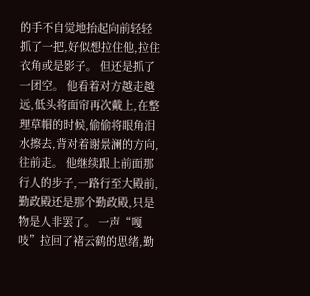的手不自觉地抬起向前轻轻抓了一把,好似想拉住他,拉住衣角或是影子。 但还是抓了一团空。 他看着对方越走越远,低头将面帘再次戴上,在整理草帽的时候,偷偷将眼角泪水擦去,背对着谢景澜的方向,往前走。 他继续跟上前面那行人的步子,一路行至大殿前,勤政殿还是那个勤政殿,只是物是人非罢了。 一声“嘎吱”拉回了褚云鹤的思绪,勤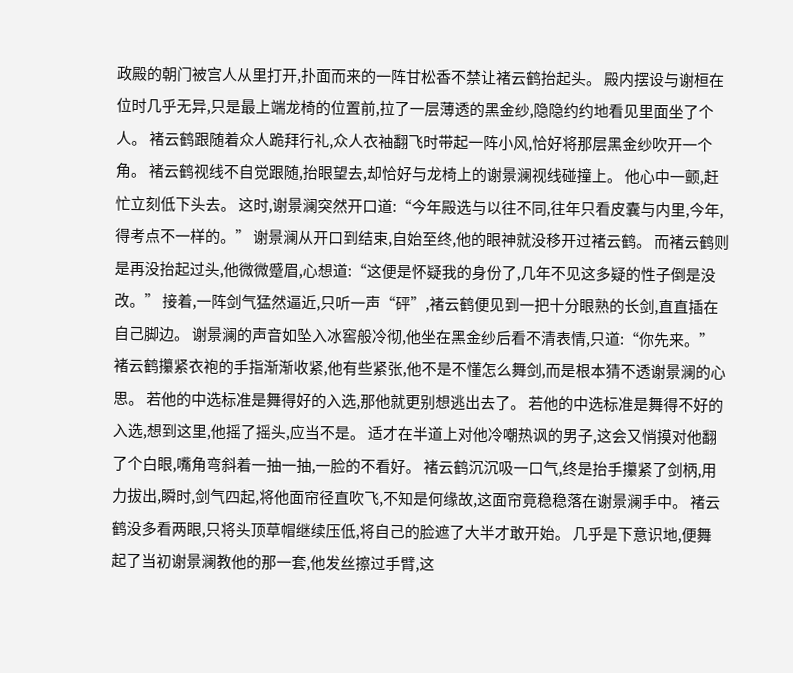政殿的朝门被宫人从里打开,扑面而来的一阵甘松香不禁让褚云鹤抬起头。 殿内摆设与谢桓在位时几乎无异,只是最上端龙椅的位置前,拉了一层薄透的黑金纱,隐隐约约地看见里面坐了个人。 褚云鹤跟随着众人跪拜行礼,众人衣袖翻飞时带起一阵小风,恰好将那层黑金纱吹开一个角。 褚云鹤视线不自觉跟随,抬眼望去,却恰好与龙椅上的谢景澜视线碰撞上。 他心中一颤,赶忙立刻低下头去。 这时,谢景澜突然开口道:“今年殿选与以往不同,往年只看皮囊与内里,今年,得考点不一样的。” 谢景澜从开口到结束,自始至终,他的眼神就没移开过褚云鹤。 而褚云鹤则是再没抬起过头,他微微蹙眉,心想道:“这便是怀疑我的身份了,几年不见这多疑的性子倒是没改。” 接着,一阵剑气猛然逼近,只听一声“砰”,褚云鹤便见到一把十分眼熟的长剑,直直插在自己脚边。 谢景澜的声音如坠入冰窖般冷彻,他坐在黑金纱后看不清表情,只道:“你先来。” 褚云鹤攥紧衣袍的手指渐渐收紧,他有些紧张,他不是不懂怎么舞剑,而是根本猜不透谢景澜的心思。 若他的中选标准是舞得好的入选,那他就更别想逃出去了。 若他的中选标准是舞得不好的入选,想到这里,他摇了摇头,应当不是。 适才在半道上对他冷嘲热讽的男子,这会又悄摸对他翻了个白眼,嘴角弯斜着一抽一抽,一脸的不看好。 褚云鹤沉沉吸一口气,终是抬手攥紧了剑柄,用力拔出,瞬时,剑气四起,将他面帘径直吹飞,不知是何缘故,这面帘竟稳稳落在谢景澜手中。 褚云鹤没多看两眼,只将头顶草帽继续压低,将自己的脸遮了大半才敢开始。 几乎是下意识地,便舞起了当初谢景澜教他的那一套,他发丝擦过手臂,这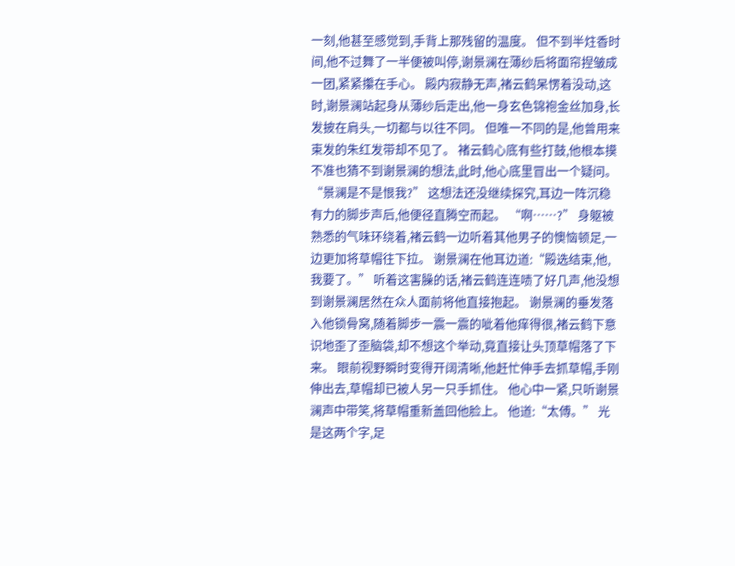一刻,他甚至感觉到,手背上那残留的温度。 但不到半炷香时间,他不过舞了一半便被叫停,谢景澜在薄纱后将面帘捏皱成一团,紧紧攥在手心。 殿内寂静无声,褚云鹤呆愣着没动,这时,谢景澜站起身从薄纱后走出,他一身玄色锦袍金丝加身,长发披在肩头,一切都与以往不同。 但唯一不同的是,他曾用来束发的朱红发带却不见了。 褚云鹤心底有些打鼓,他根本摸不准也猜不到谢景澜的想法,此时,他心底里冒出一个疑问。 “景澜是不是恨我?” 这想法还没继续探究,耳边一阵沉稳有力的脚步声后,他便径直腾空而起。 “啊……?” 身躯被熟悉的气味环绕着,褚云鹤一边听着其他男子的懊恼顿足,一边更加将草帽往下拉。 谢景澜在他耳边道:“殿选结束,他,我要了。” 听着这害臊的话,褚云鹤连连啧了好几声,他没想到谢景澜居然在众人面前将他直接抱起。 谢景澜的垂发落入他锁骨窝,随着脚步一震一震的呲着他痒得很,褚云鹤下意识地歪了歪脑袋,却不想这个举动,竟直接让头顶草帽落了下来。 眼前视野瞬时变得开阔清晰,他赶忙伸手去抓草帽,手刚伸出去,草帽却已被人另一只手抓住。 他心中一紧,只听谢景澜声中带笑,将草帽重新盖回他脸上。 他道:“太傅。” 光是这两个字,足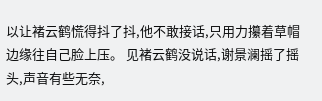以让褚云鹤慌得抖了抖,他不敢接话,只用力攥着草帽边缘往自己脸上压。 见褚云鹤没说话,谢景澜摇了摇头,声音有些无奈,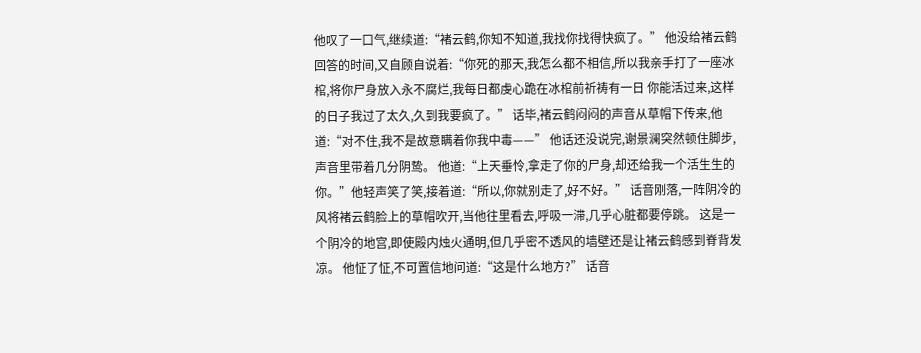他叹了一口气,继续道:“褚云鹤,你知不知道,我找你找得快疯了。” 他没给褚云鹤回答的时间,又自顾自说着:“你死的那天,我怎么都不相信,所以我亲手打了一座冰棺,将你尸身放入永不腐烂,我每日都虔心跪在冰棺前祈祷有一日 你能活过来,这样的日子我过了太久,久到我要疯了。” 话毕,褚云鹤闷闷的声音从草帽下传来,他道:“对不住,我不是故意瞒着你我中毒——” 他话还没说完,谢景澜突然顿住脚步,声音里带着几分阴鸷。 他道:“上天垂怜,拿走了你的尸身,却还给我一个活生生的你。”他轻声笑了笑,接着道:“所以,你就别走了,好不好。” 话音刚落,一阵阴冷的风将褚云鹤脸上的草帽吹开,当他往里看去,呼吸一滞,几乎心脏都要停跳。 这是一个阴冷的地宫,即使殿内烛火通明,但几乎密不透风的墙壁还是让褚云鹤感到脊背发凉。 他怔了怔,不可置信地问道:“这是什么地方?” 话音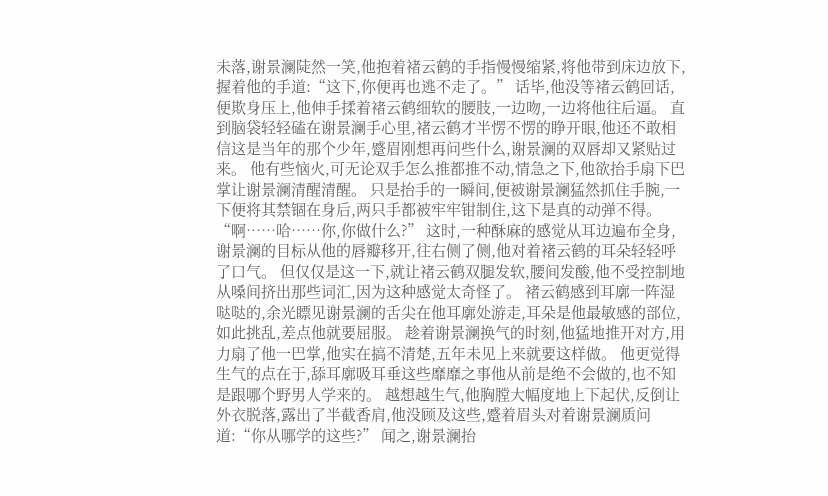未落,谢景澜陡然一笑,他抱着褚云鹤的手指慢慢缩紧,将他带到床边放下,握着他的手道:“这下,你便再也逃不走了。” 话毕,他没等褚云鹤回话,便欺身压上,他伸手揉着褚云鹤细软的腰肢,一边吻,一边将他往后逼。 直到脑袋轻轻磕在谢景澜手心里,褚云鹤才半愣不愣的睁开眼,他还不敢相信这是当年的那个少年,蹙眉刚想再问些什么,谢景澜的双唇却又紧贴过来。 他有些恼火,可无论双手怎么推都推不动,情急之下,他欲抬手扇下巴掌让谢景澜清醒清醒。 只是抬手的一瞬间,便被谢景澜猛然抓住手腕,一下便将其禁锢在身后,两只手都被牢牢钳制住,这下是真的动弹不得。 “啊……哈……你,你做什么?” 这时,一种酥麻的感觉从耳边遍布全身,谢景澜的目标从他的唇瓣移开,往右侧了侧,他对着褚云鹤的耳朵轻轻呼了口气。 但仅仅是这一下,就让褚云鹤双腿发软,腰间发酸,他不受控制地从嗓间挤出那些词汇,因为这种感觉太奇怪了。 褚云鹤感到耳廓一阵湿哒哒的,余光瞟见谢景澜的舌尖在他耳廓处游走,耳朵是他最敏感的部位,如此挑乱,差点他就要屈服。 趁着谢景澜换气的时刻,他猛地推开对方,用力扇了他一巴掌,他实在搞不清楚,五年未见上来就要这样做。 他更觉得生气的点在于,舔耳廓吸耳垂这些靡靡之事他从前是绝不会做的,也不知是跟哪个野男人学来的。 越想越生气,他胸膛大幅度地上下起伏,反倒让外衣脱落,露出了半截香肩,他没顾及这些,蹙着眉头对着谢景澜质问道:“你从哪学的这些?” 闻之,谢景澜抬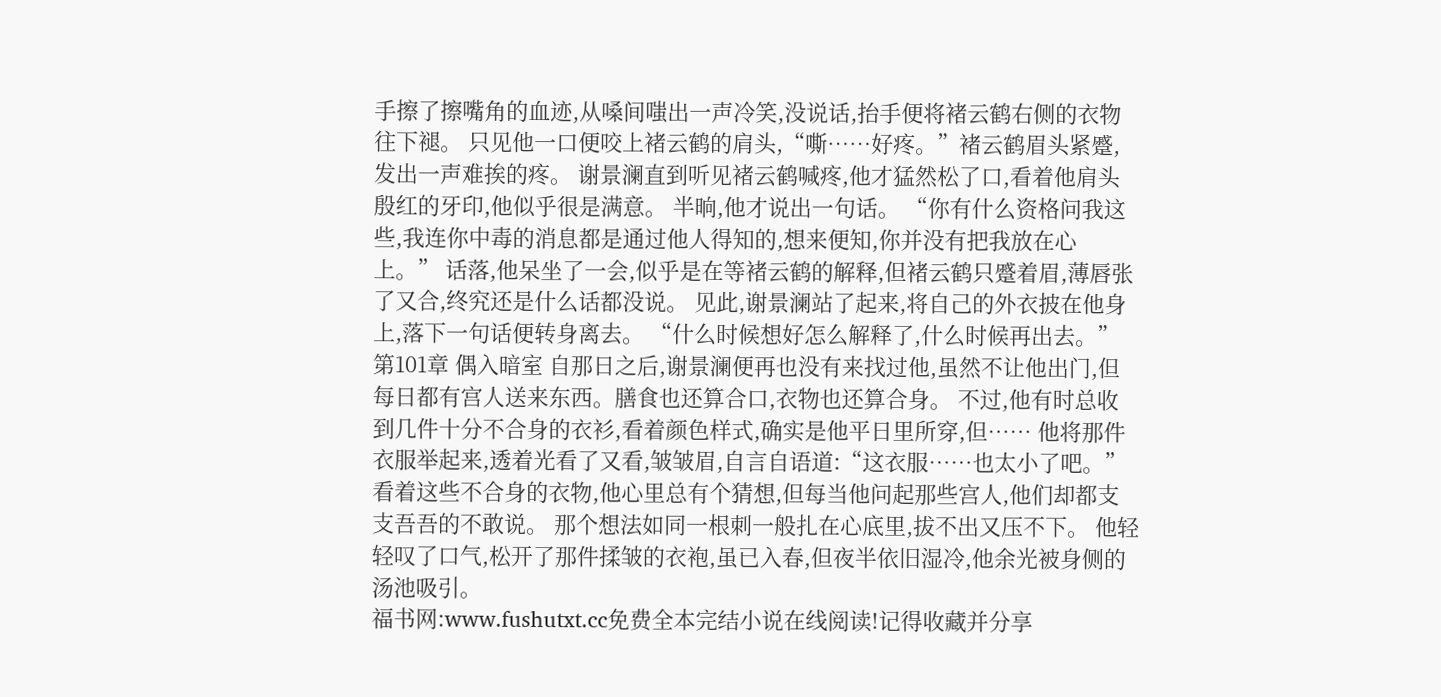手擦了擦嘴角的血迹,从嗓间嗤出一声冷笑,没说话,抬手便将褚云鹤右侧的衣物往下褪。 只见他一口便咬上褚云鹤的肩头,“嘶……好疼。”褚云鹤眉头紧蹙,发出一声难挨的疼。 谢景澜直到听见褚云鹤喊疼,他才猛然松了口,看着他肩头殷红的牙印,他似乎很是满意。 半晌,他才说出一句话。 “你有什么资格问我这些,我连你中毒的消息都是通过他人得知的,想来便知,你并没有把我放在心上。” 话落,他呆坐了一会,似乎是在等褚云鹤的解释,但褚云鹤只蹙着眉,薄唇张了又合,终究还是什么话都没说。 见此,谢景澜站了起来,将自己的外衣披在他身上,落下一句话便转身离去。 “什么时候想好怎么解释了,什么时候再出去。”
第101章 偶入暗室 自那日之后,谢景澜便再也没有来找过他,虽然不让他出门,但每日都有宫人送来东西。膳食也还算合口,衣物也还算合身。 不过,他有时总收到几件十分不合身的衣衫,看着颜色样式,确实是他平日里所穿,但…… 他将那件衣服举起来,透着光看了又看,皱皱眉,自言自语道:“这衣服……也太小了吧。” 看着这些不合身的衣物,他心里总有个猜想,但每当他问起那些宫人,他们却都支支吾吾的不敢说。 那个想法如同一根刺一般扎在心底里,拔不出又压不下。 他轻轻叹了口气,松开了那件揉皱的衣袍,虽已入春,但夜半依旧湿冷,他余光被身侧的汤池吸引。
福书网:www.fushutxt.cc免费全本完结小说在线阅读!记得收藏并分享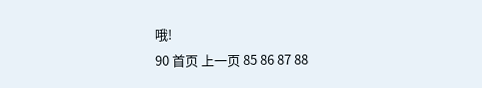哦!
90 首页 上一页 85 86 87 88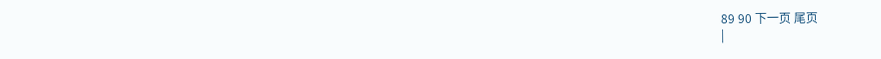89 90 下一页 尾页
|